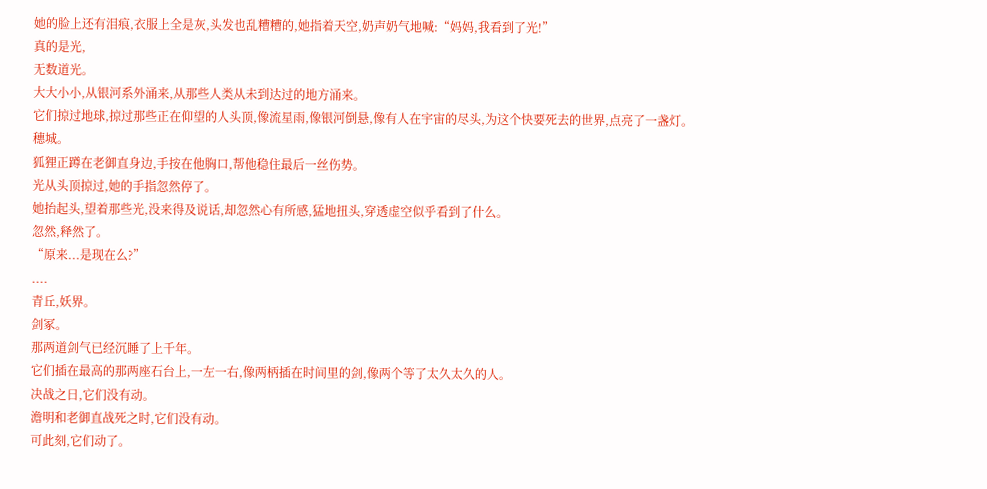她的脸上还有泪痕,衣服上全是灰,头发也乱糟糟的,她指着天空,奶声奶气地喊:“妈妈,我看到了光!”
真的是光,
无数道光。
大大小小,从银河系外涌来,从那些人类从未到达过的地方涌来。
它们掠过地球,掠过那些正在仰望的人头顶,像流星雨,像银河倒悬,像有人在宇宙的尽头,为这个快要死去的世界,点亮了一盏灯。
穗城。
狐狸正蹲在老御直身边,手按在他胸口,帮他稳住最后一丝伤势。
光从头顶掠过,她的手指忽然停了。
她抬起头,望着那些光,没来得及说话,却忽然心有所感,猛地扭头,穿透虚空似乎看到了什么。
忽然,释然了。
“原来...是现在么?”
....
青丘,妖界。
剑冢。
那两道剑气已经沉睡了上千年。
它们插在最高的那两座石台上,一左一右,像两柄插在时间里的剑,像两个等了太久太久的人。
决战之日,它们没有动。
澹明和老御直战死之时,它们没有动。
可此刻,它们动了。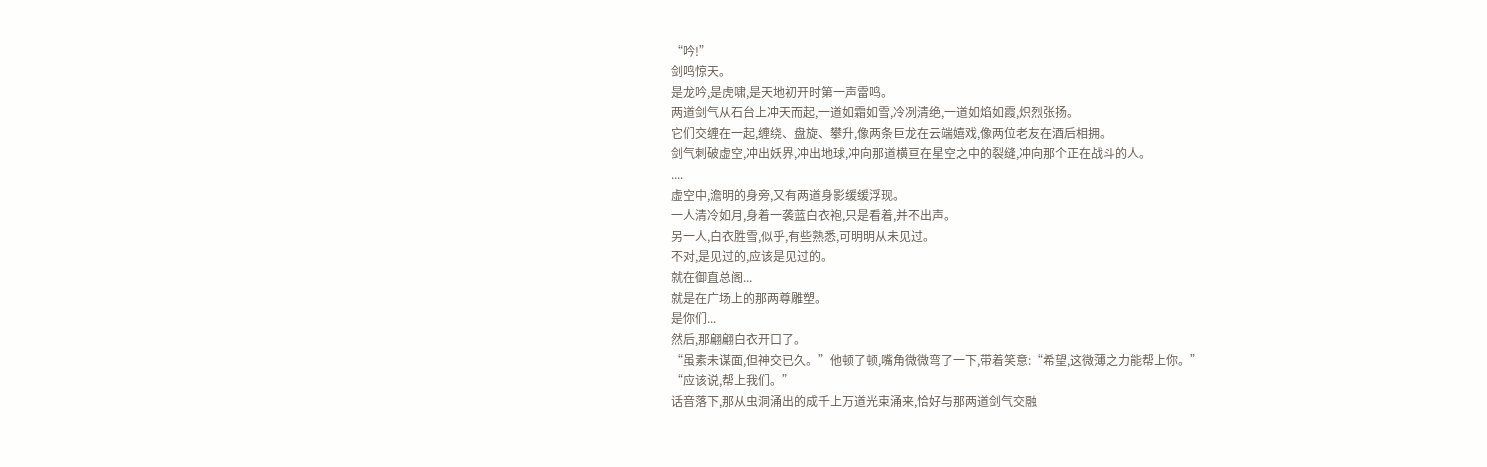“吟!”
剑鸣惊天。
是龙吟,是虎啸,是天地初开时第一声雷鸣。
两道剑气从石台上冲天而起,一道如霜如雪,冷冽清绝,一道如焰如霞,炽烈张扬。
它们交缠在一起,缠绕、盘旋、攀升,像两条巨龙在云端嬉戏,像两位老友在酒后相拥。
剑气刺破虚空,冲出妖界,冲出地球,冲向那道横亘在星空之中的裂缝,冲向那个正在战斗的人。
....
虚空中,澹明的身旁,又有两道身影缓缓浮现。
一人清冷如月,身着一袭蓝白衣袍,只是看着,并不出声。
另一人,白衣胜雪,似乎,有些熟悉,可明明从未见过。
不对,是见过的,应该是见过的。
就在御直总阁...
就是在广场上的那两尊雕塑。
是你们...
然后,那翩翩白衣开口了。
“虽素未谋面,但神交已久。”他顿了顿,嘴角微微弯了一下,带着笑意:“希望,这微薄之力能帮上你。”
“应该说,帮上我们。”
话音落下,那从虫洞涌出的成千上万道光束涌来,恰好与那两道剑气交融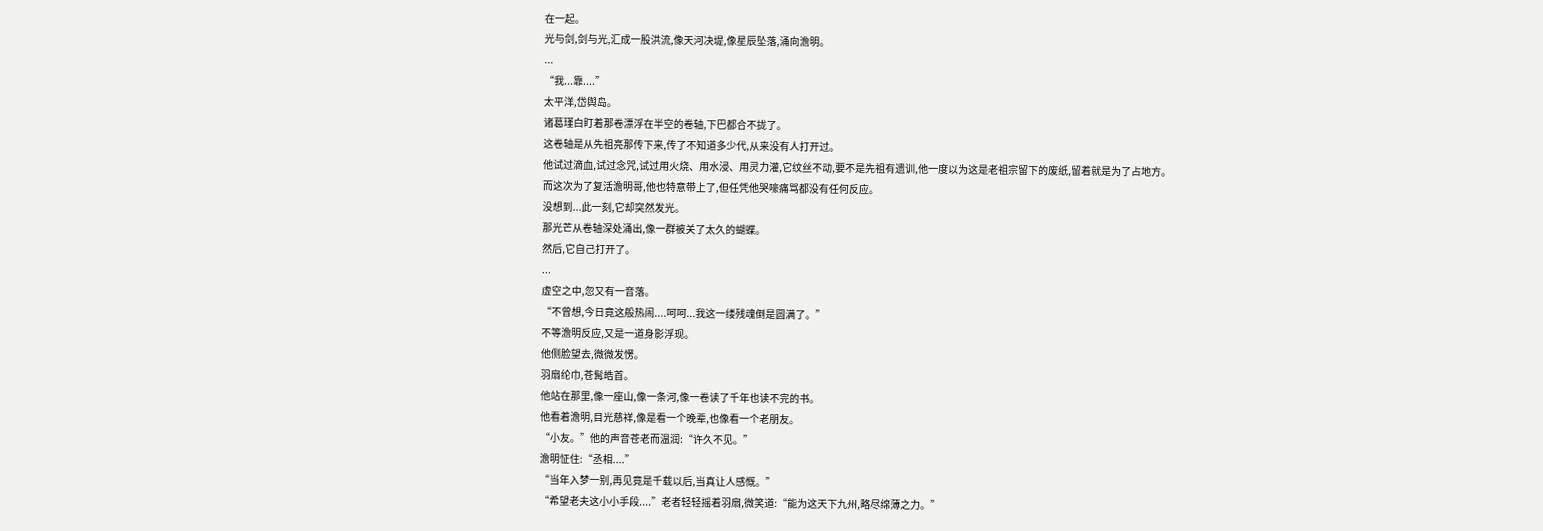在一起。
光与剑,剑与光,汇成一股洪流,像天河决堤,像星辰坠落,涌向澹明。
...
“我...靠....”
太平洋,岱舆岛。
诸葛瑾白盯着那卷漂浮在半空的卷轴,下巴都合不拢了。
这卷轴是从先祖亮那传下来,传了不知道多少代,从来没有人打开过。
他试过滴血,试过念咒,试过用火烧、用水浸、用灵力灌,它纹丝不动,要不是先祖有遗训,他一度以为这是老祖宗留下的废纸,留着就是为了占地方。
而这次为了复活澹明哥,他也特意带上了,但任凭他哭嚎痛骂都没有任何反应。
没想到...此一刻,它却突然发光。
那光芒从卷轴深处涌出,像一群被关了太久的蝴蝶。
然后,它自己打开了。
...
虚空之中,忽又有一音落。
“不曾想,今日竟这般热闹....呵呵...我这一缕残魂倒是圆满了。”
不等澹明反应,又是一道身影浮现。
他侧脸望去,微微发愣。
羽扇纶巾,苍髯皓首。
他站在那里,像一座山,像一条河,像一卷读了千年也读不完的书。
他看着澹明,目光慈祥,像是看一个晚辈,也像看一个老朋友。
“小友。”他的声音苍老而温润:“许久不见。”
澹明怔住:“丞相....”
“当年入梦一别,再见竟是千载以后,当真让人感慨。”
“希望老夫这小小手段....”老者轻轻摇着羽扇,微笑道:“能为这天下九州,略尽绵薄之力。”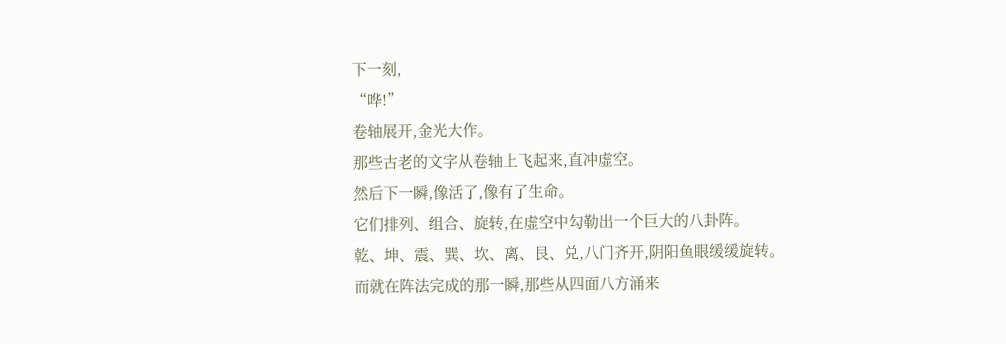下一刻,
“哗!”
卷轴展开,金光大作。
那些古老的文字从卷轴上飞起来,直冲虚空。
然后下一瞬,像活了,像有了生命。
它们排列、组合、旋转,在虚空中勾勒出一个巨大的八卦阵。
乾、坤、震、巽、坎、离、艮、兑,八门齐开,阴阳鱼眼缓缓旋转。
而就在阵法完成的那一瞬,那些从四面八方涌来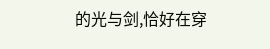的光与剑,恰好在穿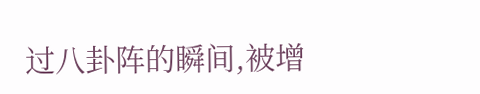过八卦阵的瞬间,被增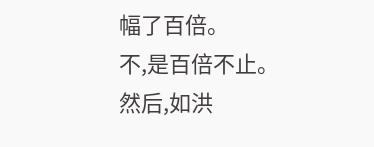幅了百倍。
不,是百倍不止。
然后,如洪